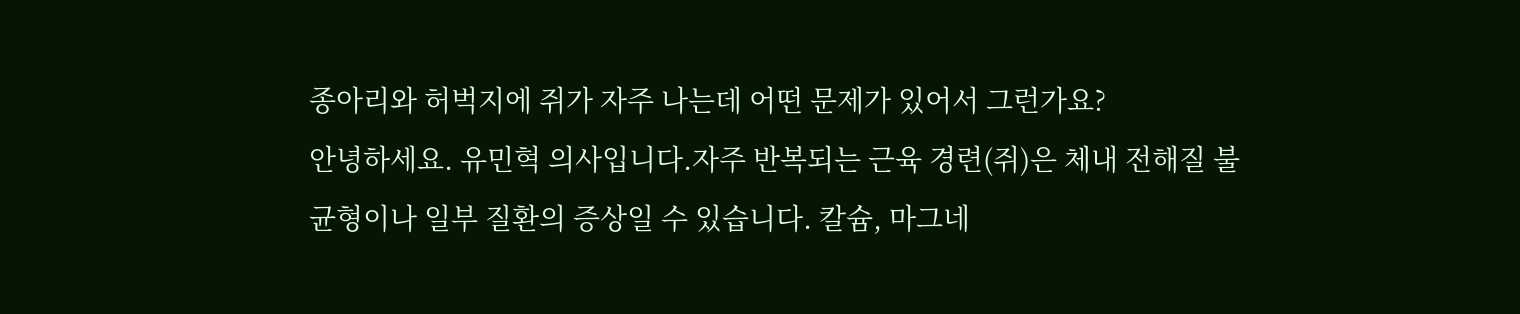종아리와 허벅지에 쥐가 자주 나는데 어떤 문제가 있어서 그런가요?
안녕하세요. 유민혁 의사입니다.자주 반복되는 근육 경련(쥐)은 체내 전해질 불균형이나 일부 질환의 증상일 수 있습니다. 칼슘, 마그네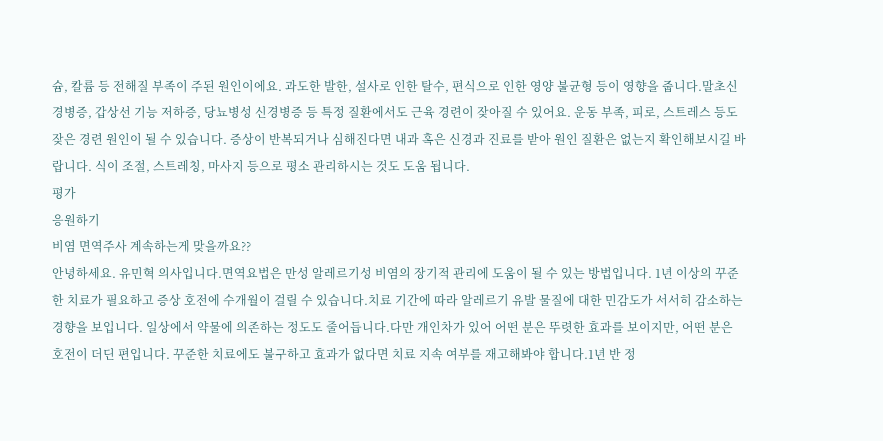슘, 칼륨 등 전해질 부족이 주된 원인이에요. 과도한 발한, 설사로 인한 탈수, 편식으로 인한 영양 불균형 등이 영향을 줍니다.말초신경병증, 갑상선 기능 저하증, 당뇨병성 신경병증 등 특정 질환에서도 근육 경련이 잦아질 수 있어요. 운동 부족, 피로, 스트레스 등도 잦은 경련 원인이 될 수 있습니다. 증상이 반복되거나 심해진다면 내과 혹은 신경과 진료를 받아 원인 질환은 없는지 확인해보시길 바랍니다. 식이 조절, 스트레칭, 마사지 등으로 평소 관리하시는 것도 도움 됩니다.
평가
응원하기
비염 면역주사 계속하는게 맞을까요??
안녕하세요. 유민혁 의사입니다.면역요법은 만성 알레르기성 비염의 장기적 관리에 도움이 될 수 있는 방법입니다. 1년 이상의 꾸준한 치료가 필요하고 증상 호전에 수개월이 걸릴 수 있습니다.치료 기간에 따라 알레르기 유발 물질에 대한 민감도가 서서히 감소하는 경향을 보입니다. 일상에서 약물에 의존하는 정도도 줄어듭니다.다만 개인차가 있어 어떤 분은 뚜렷한 효과를 보이지만, 어떤 분은 호전이 더딘 편입니다. 꾸준한 치료에도 불구하고 효과가 없다면 치료 지속 여부를 재고해봐야 합니다.1년 반 정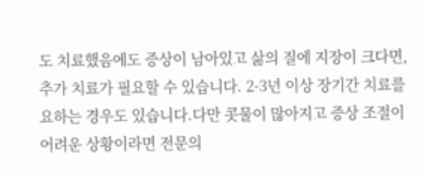도 치료했음에도 증상이 남아있고 삶의 질에 지장이 크다면, 추가 치료가 필요할 수 있습니다. 2-3년 이상 장기간 치료를 요하는 경우도 있습니다.다만 콧물이 많아지고 증상 조절이 어려운 상황이라면 전문의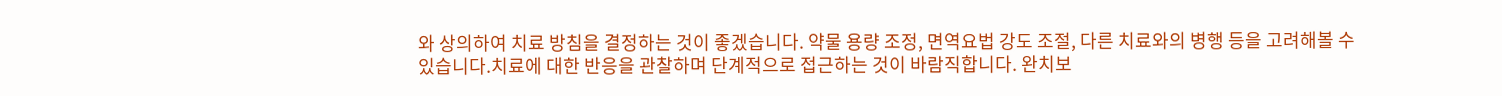와 상의하여 치료 방침을 결정하는 것이 좋겠습니다. 약물 용량 조정, 면역요법 강도 조절, 다른 치료와의 병행 등을 고려해볼 수 있습니다.치료에 대한 반응을 관찰하며 단계적으로 접근하는 것이 바람직합니다. 완치보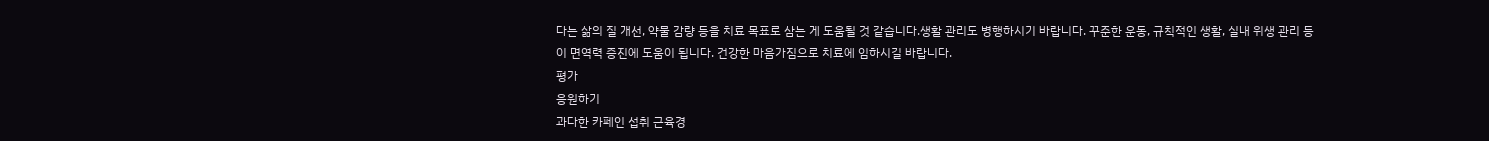다는 삶의 질 개선, 약물 감량 등을 치료 목표로 삼는 게 도움될 것 같습니다.생활 관리도 병행하시기 바랍니다. 꾸준한 운동, 규칙적인 생활, 실내 위생 관리 등이 면역력 증진에 도움이 됩니다. 건강한 마음가짐으로 치료에 임하시길 바랍니다.
평가
응원하기
과다한 카페인 섭취 근육경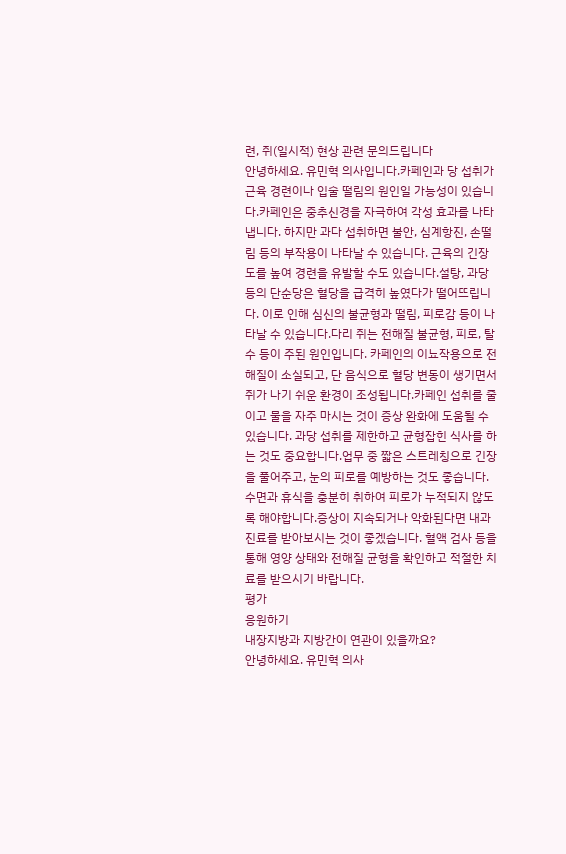련, 쥐(일시적) 현상 관련 문의드립니다
안녕하세요. 유민혁 의사입니다.카페인과 당 섭취가 근육 경련이나 입술 떨림의 원인일 가능성이 있습니다.카페인은 중추신경을 자극하여 각성 효과를 나타냅니다. 하지만 과다 섭취하면 불안, 심계항진, 손떨림 등의 부작용이 나타날 수 있습니다. 근육의 긴장도를 높여 경련을 유발할 수도 있습니다.설탕, 과당 등의 단순당은 혈당을 급격히 높였다가 떨어뜨립니다. 이로 인해 심신의 불균형과 떨림, 피로감 등이 나타날 수 있습니다.다리 쥐는 전해질 불균형, 피로, 탈수 등이 주된 원인입니다. 카페인의 이뇨작용으로 전해질이 소실되고, 단 음식으로 혈당 변동이 생기면서 쥐가 나기 쉬운 환경이 조성됩니다.카페인 섭취를 줄이고 물을 자주 마시는 것이 증상 완화에 도움될 수 있습니다. 과당 섭취를 제한하고 균형잡힌 식사를 하는 것도 중요합니다.업무 중 짧은 스트레칭으로 긴장을 풀어주고, 눈의 피로를 예방하는 것도 좋습니다. 수면과 휴식을 충분히 취하여 피로가 누적되지 않도록 해야합니다.증상이 지속되거나 악화된다면 내과 진료를 받아보시는 것이 좋겠습니다. 혈액 검사 등을 통해 영양 상태와 전해질 균형을 확인하고 적절한 치료를 받으시기 바랍니다.
평가
응원하기
내장지방과 지방간이 연관이 있을까요?
안녕하세요. 유민혁 의사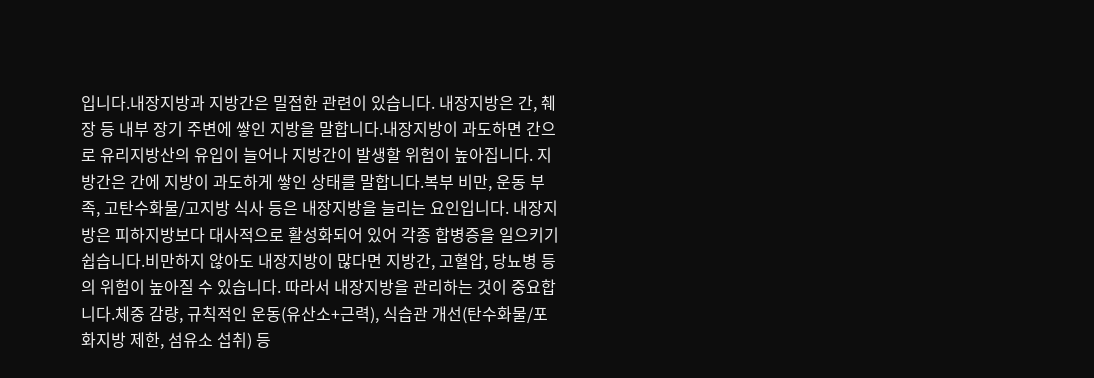입니다.내장지방과 지방간은 밀접한 관련이 있습니다. 내장지방은 간, 췌장 등 내부 장기 주변에 쌓인 지방을 말합니다.내장지방이 과도하면 간으로 유리지방산의 유입이 늘어나 지방간이 발생할 위험이 높아집니다. 지방간은 간에 지방이 과도하게 쌓인 상태를 말합니다.복부 비만, 운동 부족, 고탄수화물/고지방 식사 등은 내장지방을 늘리는 요인입니다. 내장지방은 피하지방보다 대사적으로 활성화되어 있어 각종 합병증을 일으키기 쉽습니다.비만하지 않아도 내장지방이 많다면 지방간, 고혈압, 당뇨병 등의 위험이 높아질 수 있습니다. 따라서 내장지방을 관리하는 것이 중요합니다.체중 감량, 규칙적인 운동(유산소+근력), 식습관 개선(탄수화물/포화지방 제한, 섬유소 섭취) 등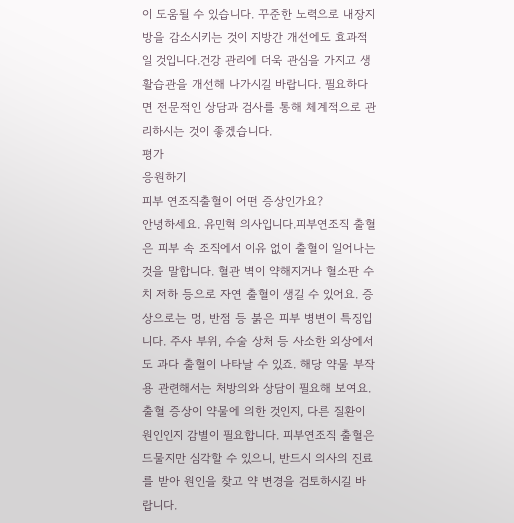이 도움될 수 있습니다. 꾸준한 노력으로 내장지방을 감소시키는 것이 지방간 개선에도 효과적일 것입니다.건강 관리에 더욱 관심을 가지고 생활습관을 개선해 나가시길 바랍니다. 필요하다면 전문적인 상담과 검사를 통해 체계적으로 관리하시는 것이 좋겠습니다.
평가
응원하기
피부 연조직출혈이 어떤 증상인가요?
안녕하세요. 유민혁 의사입니다.피부연조직 출혈은 피부 속 조직에서 이유 없이 출혈이 일어나는 것을 말합니다. 혈관 벽이 약해지거나 혈소판 수치 저하 등으로 자연 출혈이 생길 수 있어요. 증상으로는 멍, 반점 등 붉은 피부 병변이 특징입니다. 주사 부위, 수술 상처 등 사소한 외상에서도 과다 출혈이 나타날 수 있죠. 해당 약물 부작용 관련해서는 처방의와 상담이 필요해 보여요. 출혈 증상이 약물에 의한 것인지, 다른 질환이 원인인지 감별이 필요합니다. 피부연조직 출혈은 드물지만 심각할 수 있으니, 반드시 의사의 진료를 받아 원인을 찾고 약 변경을 검토하시길 바랍니다.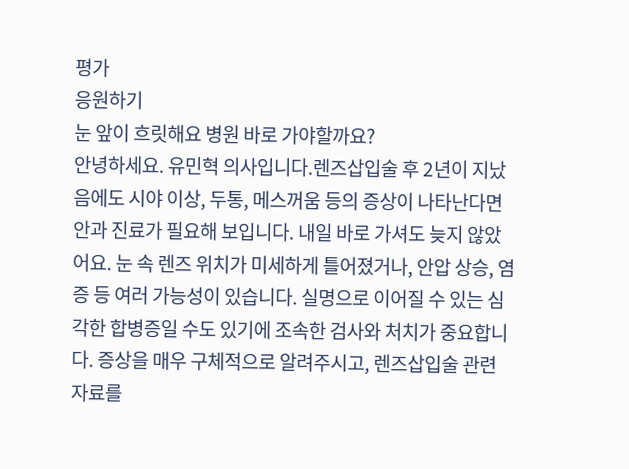평가
응원하기
눈 앞이 흐릿해요 병원 바로 가야할까요?
안녕하세요. 유민혁 의사입니다.렌즈삽입술 후 2년이 지났음에도 시야 이상, 두통, 메스꺼움 등의 증상이 나타난다면 안과 진료가 필요해 보입니다. 내일 바로 가셔도 늦지 않았어요. 눈 속 렌즈 위치가 미세하게 틀어졌거나, 안압 상승, 염증 등 여러 가능성이 있습니다. 실명으로 이어질 수 있는 심각한 합병증일 수도 있기에 조속한 검사와 처치가 중요합니다. 증상을 매우 구체적으로 알려주시고, 렌즈삽입술 관련 자료를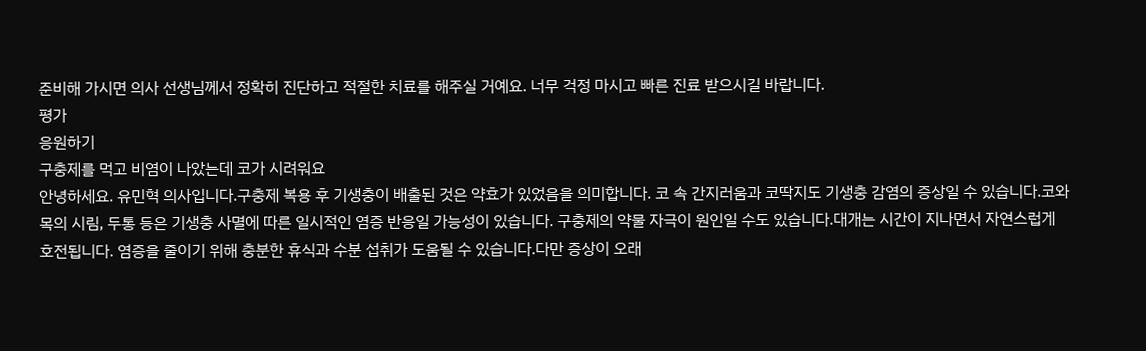준비해 가시면 의사 선생님께서 정확히 진단하고 적절한 치료를 해주실 거예요. 너무 걱정 마시고 빠른 진료 받으시길 바랍니다.
평가
응원하기
구충제를 먹고 비염이 나았는데 코가 시려워요
안녕하세요. 유민혁 의사입니다.구충제 복용 후 기생충이 배출된 것은 약효가 있었음을 의미합니다. 코 속 간지러움과 코딱지도 기생충 감염의 증상일 수 있습니다.코와 목의 시림, 두통 등은 기생충 사멸에 따른 일시적인 염증 반응일 가능성이 있습니다. 구충제의 약물 자극이 원인일 수도 있습니다.대개는 시간이 지나면서 자연스럽게 호전됩니다. 염증을 줄이기 위해 충분한 휴식과 수분 섭취가 도움될 수 있습니다.다만 증상이 오래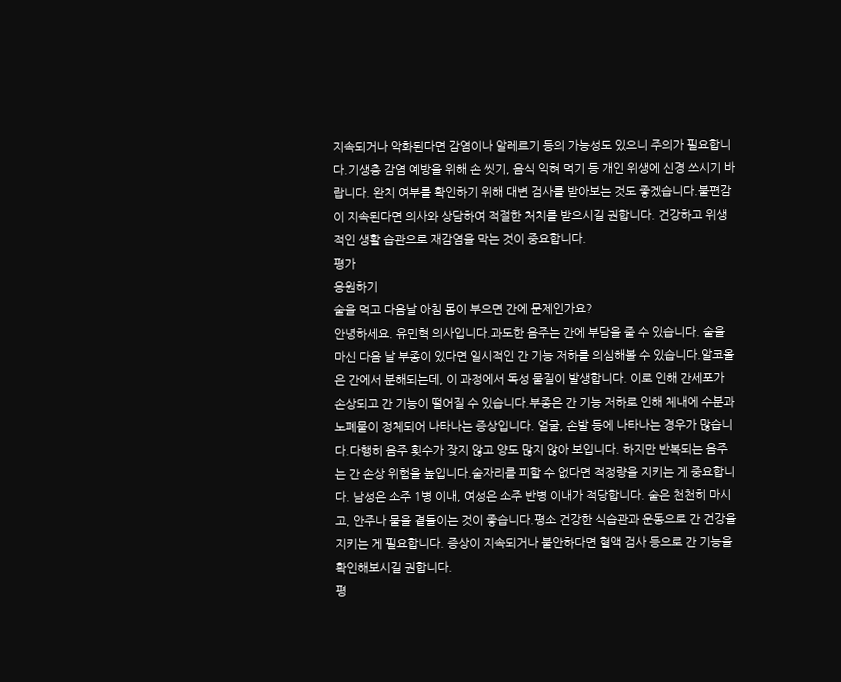지속되거나 악화된다면 감염이나 알레르기 등의 가능성도 있으니 주의가 필요합니다.기생충 감염 예방을 위해 손 씻기, 음식 익혀 먹기 등 개인 위생에 신경 쓰시기 바랍니다. 완치 여부를 확인하기 위해 대변 검사를 받아보는 것도 좋겠습니다.불편감이 지속된다면 의사와 상담하여 적절한 처치를 받으시길 권합니다. 건강하고 위생적인 생활 습관으로 재감염을 막는 것이 중요합니다.
평가
응원하기
술을 먹고 다음날 아침 몸이 부으면 간에 문제인가요?
안녕하세요. 유민혁 의사입니다.과도한 음주는 간에 부담을 줄 수 있습니다. 술을 마신 다음 날 부종이 있다면 일시적인 간 기능 저하를 의심해볼 수 있습니다.알코올은 간에서 분해되는데, 이 과정에서 독성 물질이 발생합니다. 이로 인해 간세포가 손상되고 간 기능이 떨어질 수 있습니다.부종은 간 기능 저하로 인해 체내에 수분과 노폐물이 정체되어 나타나는 증상입니다. 얼굴, 손발 등에 나타나는 경우가 많습니다.다행히 음주 횟수가 잦지 않고 양도 많지 않아 보입니다. 하지만 반복되는 음주는 간 손상 위험을 높입니다.술자리를 피할 수 없다면 적정량을 지키는 게 중요합니다. 남성은 소주 1병 이내, 여성은 소주 반병 이내가 적당합니다. 술은 천천히 마시고, 안주나 물을 곁들이는 것이 좋습니다.평소 건강한 식습관과 운동으로 간 건강을 지키는 게 필요합니다. 증상이 지속되거나 불안하다면 혈액 검사 등으로 간 기능을 확인해보시길 권합니다.
평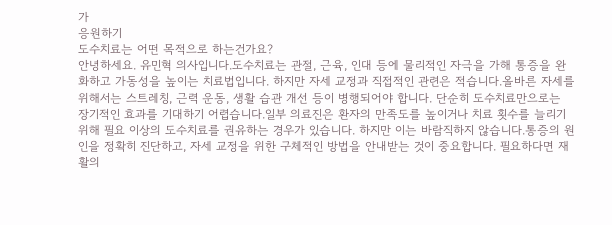가
응원하기
도수치료는 어떤 목적으로 하는건가요?
안녕하세요. 유민혁 의사입니다.도수치료는 관절, 근육, 인대 등에 물리적인 자극을 가해 통증을 완화하고 가동성을 높이는 치료법입니다. 하지만 자세 교정과 직접적인 관련은 적습니다.올바른 자세를 위해서는 스트레칭, 근력 운동, 생활 습관 개선 등이 병행되어야 합니다. 단순히 도수치료만으로는 장기적인 효과를 기대하기 어렵습니다.일부 의료진은 환자의 만족도를 높이거나 치료 횟수를 늘리기 위해 필요 이상의 도수치료를 권유하는 경우가 있습니다. 하지만 이는 바람직하지 않습니다.통증의 원인을 정확히 진단하고, 자세 교정을 위한 구체적인 방법을 안내받는 것이 중요합니다. 필요하다면 재활의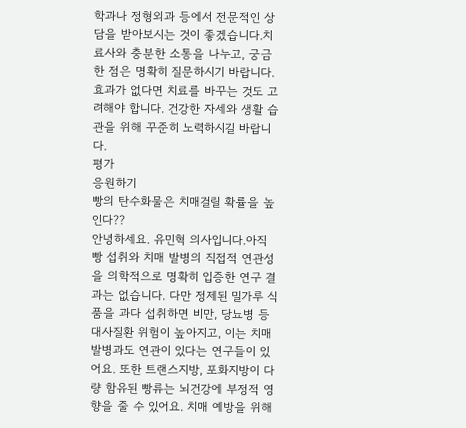학과나 정형외과 등에서 전문적인 상담을 받아보시는 것이 좋겠습니다.치료사와 충분한 소통을 나누고, 궁금한 점은 명확히 질문하시기 바랍니다. 효과가 없다면 치료를 바꾸는 것도 고려해야 합니다. 건강한 자세와 생활 습관을 위해 꾸준히 노력하시길 바랍니다.
평가
응원하기
빵의 탄수화물은 치매걸릴 확률을 높인다??
안녕하세요. 유민혁 의사입니다.아직 빵 섭취와 치매 발병의 직접적 연관성을 의학적으로 명확히 입증한 연구 결과는 없습니다. 다만 정제된 밀가루 식품을 과다 섭취하면 비만, 당뇨병 등 대사질환 위험이 높아지고, 이는 치매 발병과도 연관이 있다는 연구들이 있어요. 또한 트랜스지방, 포화지방이 다량 함유된 빵류는 뇌건강에 부정적 영향을 줄 수 있어요. 치매 예방을 위해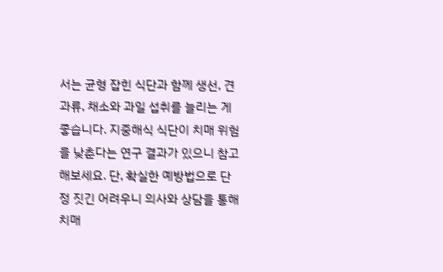서는 균형 잡힌 식단과 함께 생선, 견과류, 채소와 과일 섭취를 늘리는 게 좋습니다. 지중해식 식단이 치매 위험을 낮춘다는 연구 결과가 있으니 참고해보세요. 단, 확실한 예방법으로 단정 짓긴 어려우니 의사와 상담을 통해 치매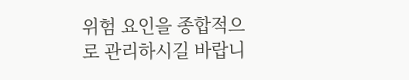위험 요인을 종합적으로 관리하시길 바랍니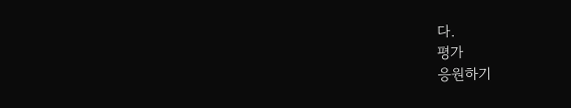다.
평가
응원하기